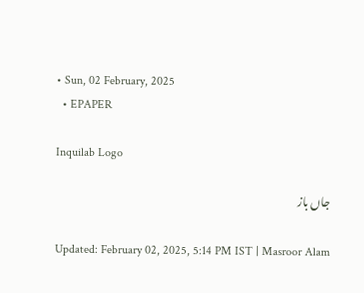• Sun, 02 February, 2025
  • EPAPER

Inquilab Logo

جاں باز

Updated: February 02, 2025, 5:14 PM IST | Masroor Alam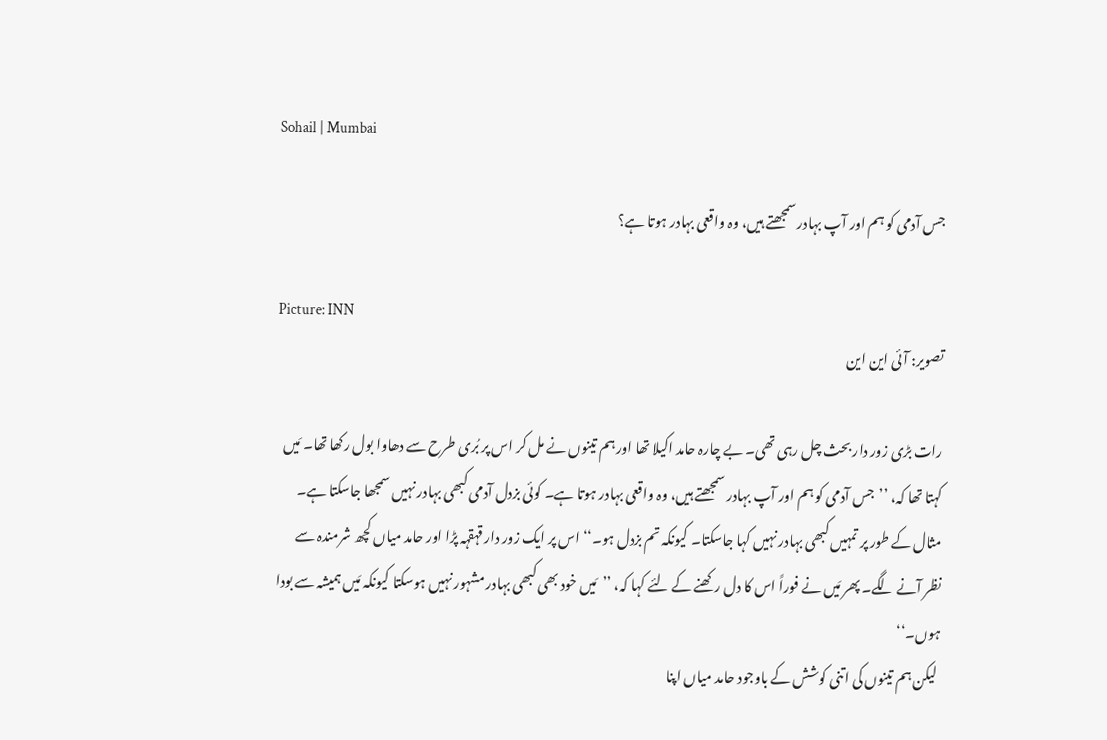Sohail | Mumbai

جس آدمی کو ہم اور آپ بہادر سمجھتے ہیں، وہ واقعی بہادر ہوتا ہے؟

Picture: INN
تصویر: آئی این این

رات بڑی زور دار بحث چل رہی تھی۔ بے چارہ حامد اکیلا تھا اور ہم تینوں نے مل کر اس پر بُری طرح سے دھاوا بول رکھا تھا۔ مَیں کہتا تھا کہ، ’’جس آدمی کو ہم اور آپ بہادر سمجھتے ہیں، وہ واقعی بہادر ہوتا ہے۔ کوئی بزدل آدمی کبھی بہادر نہیں سمجھا جاسکتا ہے۔ مثال کے طور پر تمہیں کبھی بہادر نہیں کہا جاسکتا۔ کیونکہ تم بزدل ہو۔‘‘ اس پر ایک زور دار قہقہہ پڑا اور حامد میاں کچھ شرمندہ سے نظر آنے لگے۔ پھر مَیں نے فوراً اس کا دل رکھنے کے لئے کہا کہ، ’’مَیں خود بھی کبھی بہادر مشہور نہیں ہوسکتا کیونکہ مَیں ہمیشہ سے بودا ہوں۔‘‘
 لیکن ہم تینوں کی اتنی کوشش کے باوجود حامد میاں اپنا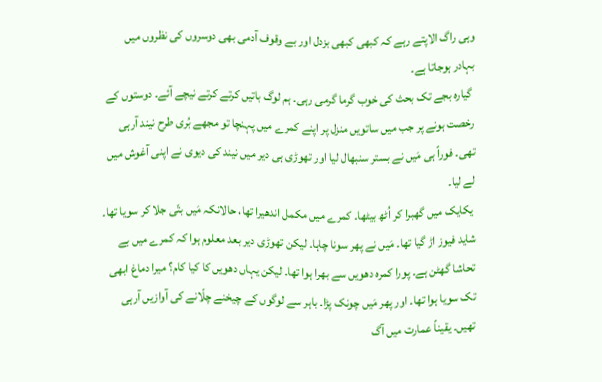وہی راگ الاپتے رہے کہ کبھی کبھی بزدل اور بے وقوف آدمی بھی دوسروں کی نظروں میں بہادر ہوجاتا ہے۔
 گیارہ بجے تک بحث کی خوب گرما گرمی رہی۔ ہم لوگ باتیں کرتے کرتے نیچے آئے۔ دوستوں کے رخصت ہونے پر جب میں ساتویں منزل پر اپنے کمرے میں پہنچا تو مجھے بُری طرح نیند آرہی تھی۔ فوراً ہی مَیں نے بستر سنبھال لیا اور تھوڑی ہی دیر میں نیند کی دیوی نے اپنی آغوش میں لے لیا۔
 یکایک میں گھبرا کر اُٹھ بیٹھا۔ کمرے میں مکمل اندھیرا تھا، حالانکہ مَیں بتّی جلا کر سویا تھا۔ شاید فیوز اڑ گیا تھا۔ مَیں نے پھر سونا چاہا۔ لیکن تھوڑی دیر بعد معلوم ہوا کہ کمرے میں بے تحاشا گھٹن ہے۔ پورا کمرہ دھویں سے بھرا ہوا تھا۔ لیکن یہاں دھویں کا کیا کام؟ میرا دماغ ابھی تک سویا ہوا تھا۔ اور پھر مَیں چونک پڑا۔ باہر سے لوگوں کے چیخنے چلّانے کی آوازیں آرہی تھیں۔ یقیناً عمارت میں آگ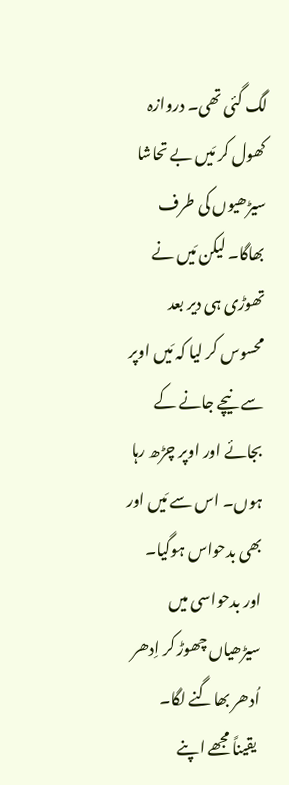لگ گئی تھی۔ دروازہ کھول کر مَیں بے تحاشا سیڑھیوں کی طرف بھاگا۔ لیکن مَیں نے تھوڑی ہی دیر بعد محسوس کر لیا کہ مَیں اوپر سے نیچے جانے کے بجائے اور اوپر چڑھ رہا ہوں۔ اس سے مَیں اور بھی بدحواس ہوگیا۔ اور بدحواسی میں سیڑھیاں چھوڑ کر اِدھر اُدھر بھاگنے لگا۔
 یقیناً مجھے اپنے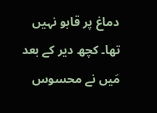دماغ پر قابو نہیں تھا۔ کچھ دیر کے بعد مَیں نے محسوس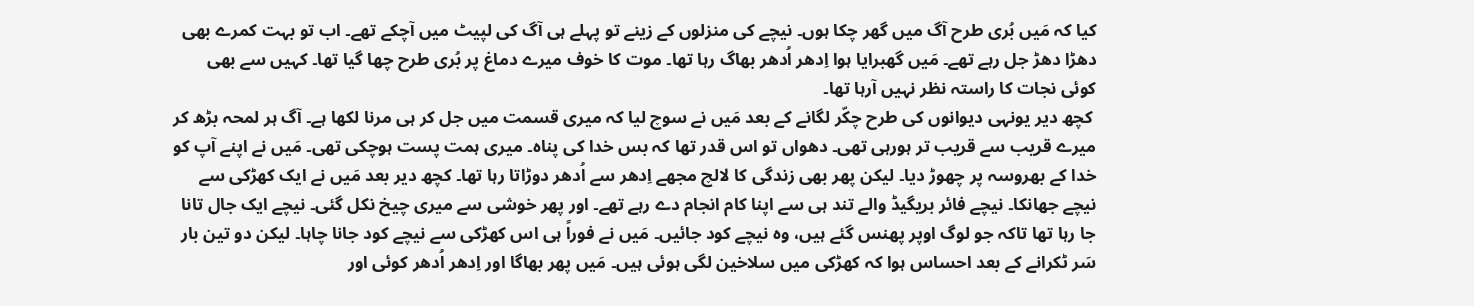کیا کہ مَیں بُری طرح آگ میں گھر چکا ہوں۔ نیچے کی منزلوں کے زینے تو پہلے ہی آگ کی لپیٹ میں آچکے تھے۔ اب تو بہت کمرے بھی دھڑا دھڑ جل رہے تھے۔ مَیں گھبرایا ہوا اِدھر اُدھر بھاگ رہا تھا۔ موت کا خوف میرے دماغ پر بُری طرح چھا گیا تھا۔ کہیں سے بھی کوئی نجات کا راستہ نظر نہیں آرہا تھا۔
 کچھ دیر یونہی دیوانوں کی طرح چکّر لگانے کے بعد مَیں نے سوچ لیا کہ میری قسمت میں جل کر ہی مرنا لکھا ہے۔ آگ ہر لمحہ بڑھ کر میرے قریب سے قریب تر ہورہی تھی۔ دھواں تو اس قدر تھا کہ بس خدا کی پناہ۔ میری ہمت پست ہوچکی تھی۔ مَیں نے اپنے آپ کو خدا کے بھروسہ پر چھوڑ دیا۔ لیکن پھر بھی زندگی کا لالچ مجھے اِدھر سے اُدھر دوڑاتا رہا تھا۔ کچھ دیر بعد مَیں نے ایک کھڑکی سے نیچے جھانکا۔ نیچے فائر بریگیڈ والے تند ہی سے اپنا کام انجام دے رہے تھے۔ اور پھر خوشی سے میری چیخ نکل گئی۔ نیچے ایک جال تانا جا رہا تھا تاکہ جو لوگ اوپر پھنس گئے ہیں، وہ نیچے کود جائیں۔ مَیں نے فوراً ہی اس کھڑکی سے نیچے کود جانا چاہا۔ لیکن دو تین بار سَر ٹکرانے کے بعد احساس ہوا کہ کھڑکی میں سلاخین لگی ہوئی ہیں۔ مَیں پھر بھاگا اور اِدھر اُدھر کوئی اور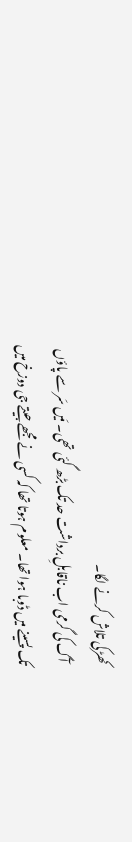کھڑکی تلاش کرنے لگا۔
 آگ کی گرمی اب ناقابلِ برداشت حد تک بڑھ گئی تھی۔ مَیں سَر سے پاؤں تک پسینے میں ڈوبا ہوا تھا۔ معلوم ہوتا تھا کہ کسی نے مجھے جیتے جی دوزخ میں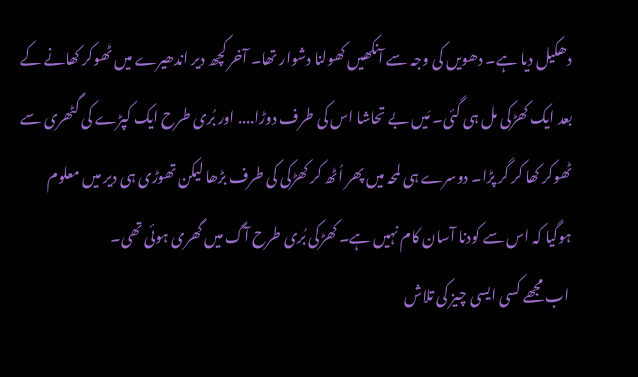دھکیل دیا ہے۔ دھویں کی وجہ سے آنکھیں کھولنا دشوار تھا۔ آخر کچھ دیر اندھیرے میں ٹھوکر کھانے کے بعد ایک کھڑکی مل ہی گئی۔ مَیں بے تحاشا اس کی طرف دوڑا.... اور بُری طرح ایک کپڑے کی گٹھری سے ٹھوکر کھا کر گر پڑا۔ دوسرے ہی لمحہ میں پھر اُٹھ کر کھڑکی کی طرف بڑھا لیکن تھوڑی ہی دیر میں معلوم ہوگیا کہ اس سے کودنا آسان کام نہیں ہے۔ کھڑکی بُری طرح آگ میں گھری ہوئی تھی۔
 اب مجھے کسی ایسی چیز کی تلاش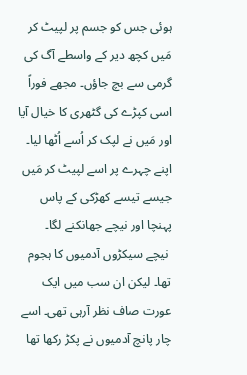ہوئی جس کو جسم پر لپیٹ کر مَیں کچھ دیر کے واسطے آگ کی گرمی سے بچ جاؤں۔ مجھے فوراً اسی کپڑے کی گٹھری کا خیال آیا اور مَیں نے لپک کر اُسے اُٹھا لیا۔ اپنے چہرے پر اسے لپیٹ کر مَیں جیسے تیسے کھڑکی کے پاس پہنچا اور نیچے جھانکنے لگا۔
 نیچے سیکڑوں آدمیوں کا ہجوم تھا۔ لیکن ان سب میں ایک عورت صاف نظر آرہی تھی۔ اسے چار پانچ آدمیوں نے پکڑ رکھا تھا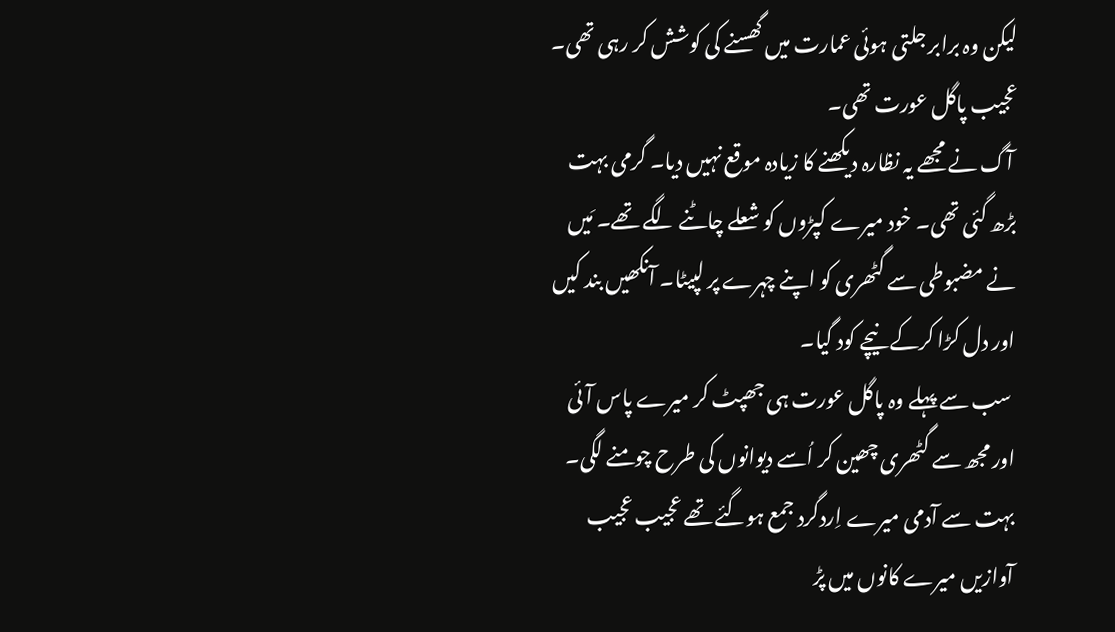لیکن وہ برابر جلتی ہوئی عمارت میں گھسنے کی کوشش کر رہی تھی۔ عجیب پاگل عورت تھی۔
 آگ نے مجھے یہ نظارہ دیکھنے کا زیادہ موقع نہیں دیا۔ گرمی بہت بڑھ گئی تھی۔ خود میرے کپڑوں کو شعلے چاٹنے لگے تھے۔ مَیں نے مضبوطی سے گٹھری کو اپنے چہرے پر لپیٹا۔ آنکھیں بند کیں اور دل کڑا کرکے نیچے کود گیا۔
 سب سے پہلے وہ پاگل عورت ہی جھپٹ کر میرے پاس آئی اور مجھ سے گٹھری چھین کر اُسے دیوانوں کی طرح چومنے لگی۔ بہت سے آدمی میرے اِردگرد جمع ہوگئے تھے عجیب عجیب آوازیں میرے کانوں میں پڑ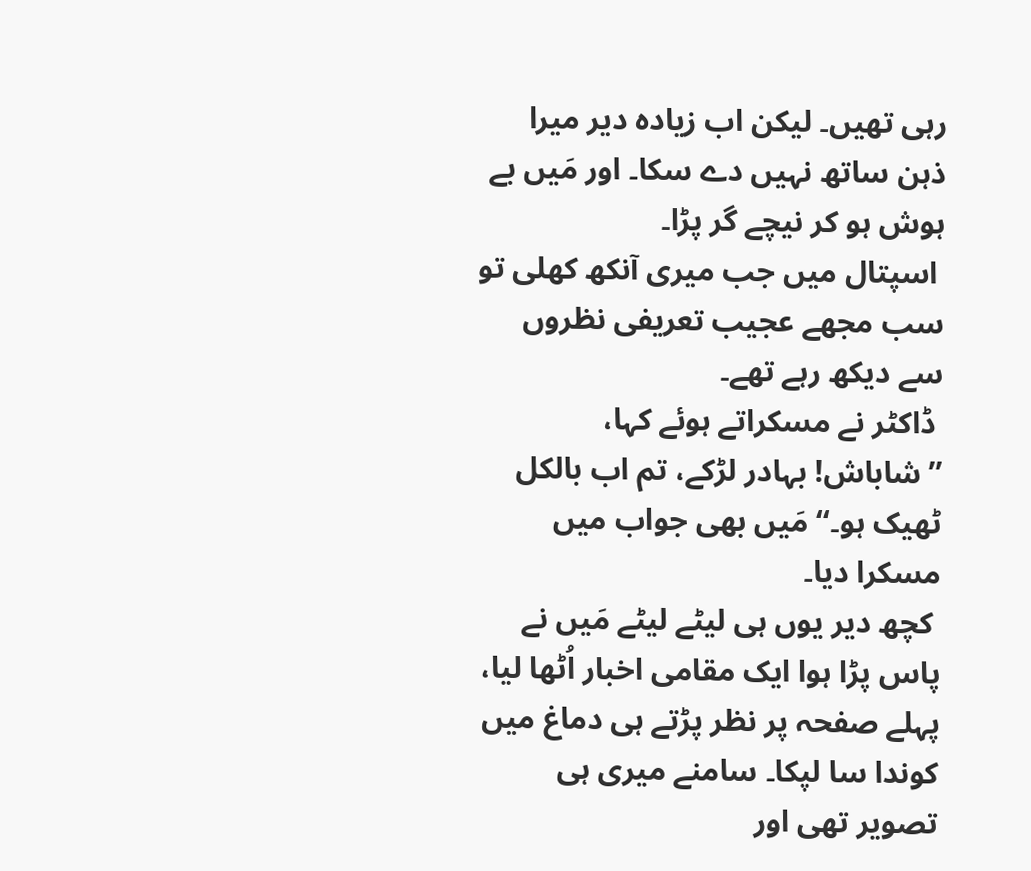رہی تھیں۔ لیکن اب زیادہ دیر میرا ذہن ساتھ نہیں دے سکا۔ اور مَیں بے ہوش ہو کر نیچے گر پڑا۔
 اسپتال میں جب میری آنکھ کھلی تو سب مجھے عجیب تعریفی نظروں سے دیکھ رہے تھے۔
 ڈاکٹر نے مسکراتے ہوئے کہا، ’’شاباش! بہادر لڑکے، تم اب بالکل ٹھیک ہو۔‘‘ مَیں بھی جواب میں مسکرا دیا۔
 کچھ دیر یوں ہی لیٹے لیٹے مَیں نے پاس پڑا ہوا ایک مقامی اخبار اُٹھا لیا، پہلے صفحہ پر نظر پڑتے ہی دماغ میں کوندا سا لپکا۔ سامنے میری ہی تصویر تھی اور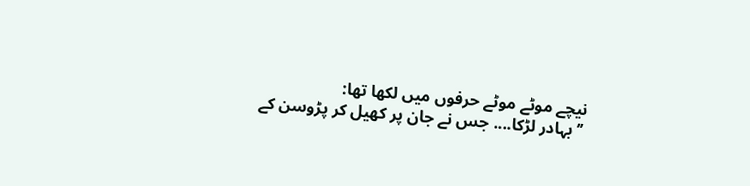نیچے موٹے موٹے حرفوں میں لکھا تھا:
 ’’بہادر لڑکا.... جس نے جان پر کھیل کر پڑوسن کے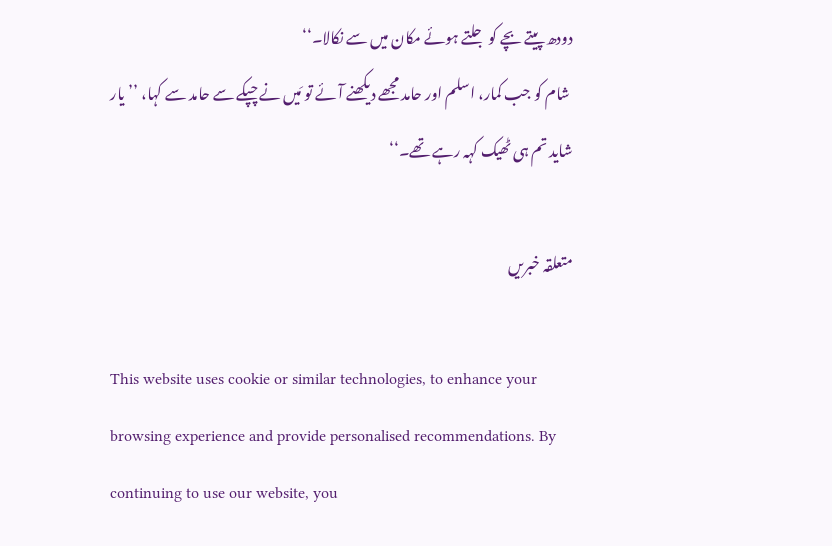دودھ پیتے بچے کو جلتے ہوئے مکان میں سے نکالا۔‘‘
 شام کو جب کمار، اسلم اور حامد مجھے دیکھنے آئے تو مَیں نے چپکے سے حامد سے کہا، ’’یار شاید تم ہی ٹھیک کہہ رہے تھے۔‘‘

متعلقہ خبریں

This website uses cookie or similar technologies, to enhance your browsing experience and provide personalised recommendations. By continuing to use our website, you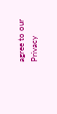agree to our Privacy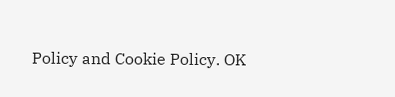Policy and Cookie Policy. OK